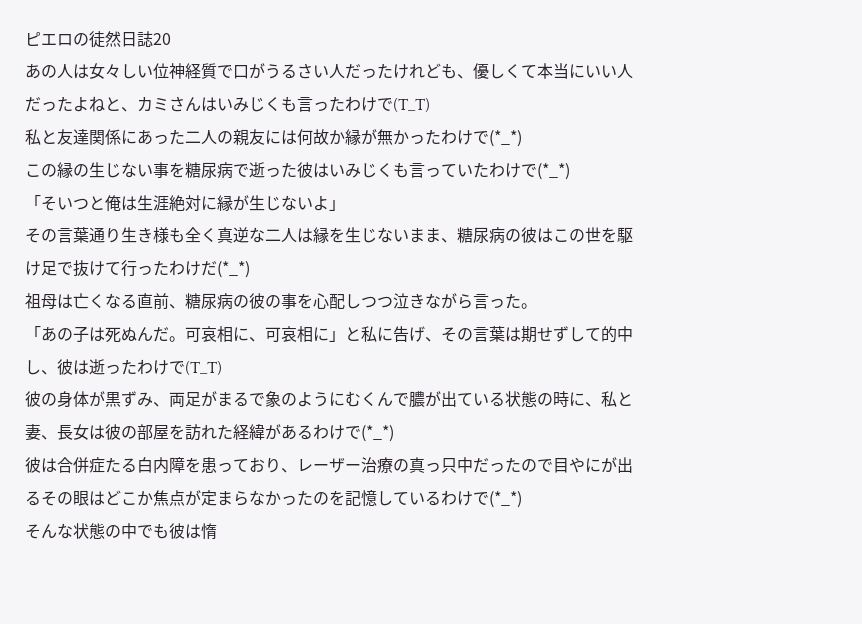ピエロの徒然日誌20
あの人は女々しい位神経質で口がうるさい人だったけれども、優しくて本当にいい人だったよねと、カミさんはいみじくも言ったわけで(T_T)
私と友達関係にあった二人の親友には何故か縁が無かったわけで(*_*)
この縁の生じない事を糖尿病で逝った彼はいみじくも言っていたわけで(*_*)
「そいつと俺は生涯絶対に縁が生じないよ」
その言葉通り生き様も全く真逆な二人は縁を生じないまま、糖尿病の彼はこの世を駆け足で抜けて行ったわけだ(*_*)
祖母は亡くなる直前、糖尿病の彼の事を心配しつつ泣きながら言った。
「あの子は死ぬんだ。可哀相に、可哀相に」と私に告げ、その言葉は期せずして的中し、彼は逝ったわけで(T_T)
彼の身体が黒ずみ、両足がまるで象のようにむくんで膿が出ている状態の時に、私と妻、長女は彼の部屋を訪れた経緯があるわけで(*_*)
彼は合併症たる白内障を患っており、レーザー治療の真っ只中だったので目やにが出るその眼はどこか焦点が定まらなかったのを記憶しているわけで(*_*)
そんな状態の中でも彼は惰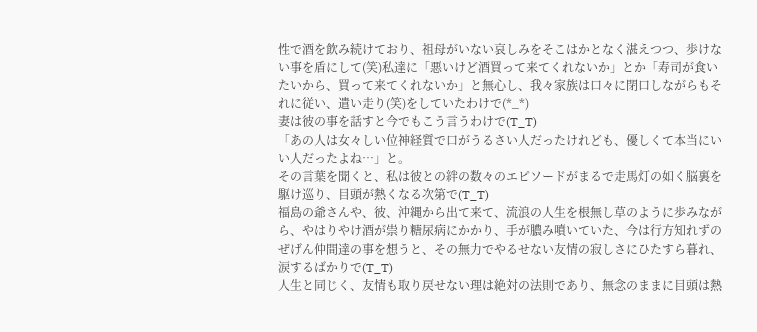性で酒を飲み続けており、祖母がいない哀しみをそこはかとなく湛えつつ、歩けない事を盾にして(笑)私達に「悪いけど酒買って来てくれないか」とか「寿司が食いたいから、買って来てくれないか」と無心し、我々家族は口々に閉口しながらもそれに従い、遣い走り(笑)をしていたわけで(*_*)
妻は彼の事を話すと今でもこう言うわけで(T_T)
「あの人は女々しい位神経質で口がうるさい人だったけれども、優しくて本当にいい人だったよね…」と。
その言葉を聞くと、私は彼との絆の数々のエピソードがまるで走馬灯の如く脳裏を駆け巡り、目頭が熱くなる次第で(T_T)
福島の爺さんや、彼、沖縄から出て来て、流浪の人生を根無し草のように歩みながら、やはりやけ酒が祟り糖尿病にかかり、手が膿み噴いていた、今は行方知れずのぜげん仲間達の事を想うと、その無力でやるせない友情の寂しさにひたすら暮れ、涙するばかりで(T_T)
人生と同じく、友情も取り戻せない理は絶対の法則であり、無念のままに目頭は熱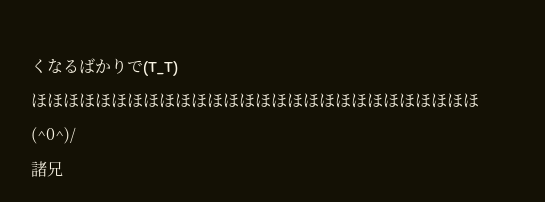くなるばかりで(T_T)
ほほほほほほほほほほほほほほほほほほほほほほほほほほほほ(^0^)/
諸兄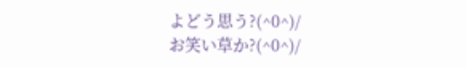よどう思う?(^0^)/
お笑い草か?(^0^)/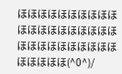ほほほほほほほほほほほほほほほほほほほほほほほほほほほほほほほほほほほ(^0^)/